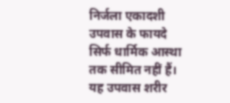निर्जला एकादशी उपवास के फायदे सिर्फ धार्मिक आस्था तक सीमित नहीं हैं। यह उपवास शरीर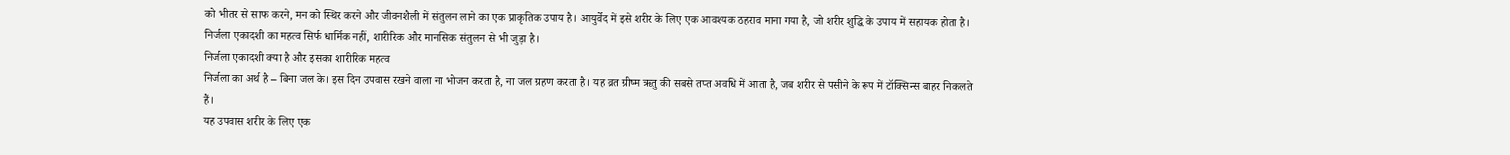को भीतर से साफ करने, मन को स्थिर करने और जीवनशैली में संतुलन लाने का एक प्राकृतिक उपाय है। आयुर्वेद में इसे शरीर के लिए एक आवश्यक ठहराव माना गया है, जो शरीर शुद्धि के उपाय में सहायक होता है।
निर्जला एकादशी का महत्व सिर्फ धार्मिक नहीं, शारीरिक और मानसिक संतुलन से भी जुड़ा है।
निर्जला एकादशी क्या है और इसका शारीरिक महत्व
निर्जला का अर्थ है – बिना जल के। इस दिन उपवास रखने वाला ना भोजन करता है, ना जल ग्रहण करता है। यह व्रत ग्रीष्म ऋतु की सबसे तप्त अवधि में आता है, जब शरीर से पसीने के रूप में टॉक्सिन्स बाहर निकलते हैं।
यह उपवास शरीर के लिए एक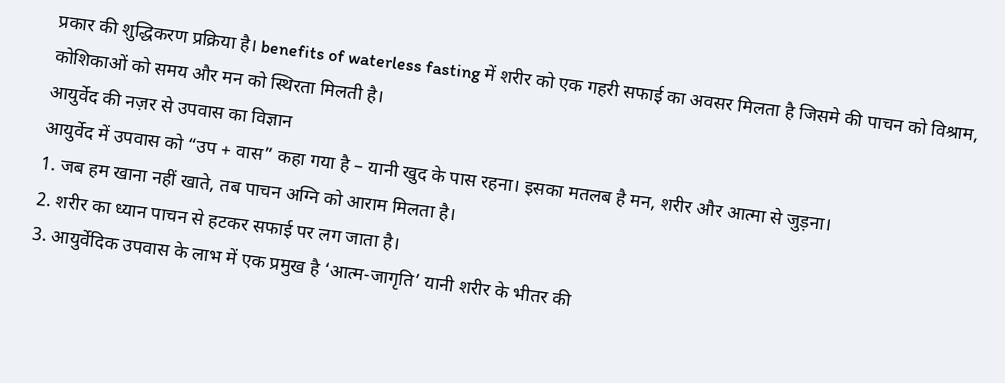प्रकार की शुद्धिकरण प्रक्रिया है। benefits of waterless fasting में शरीर को एक गहरी सफाई का अवसर मिलता है जिसमे की पाचन को विश्राम, कोशिकाओं को समय और मन को स्थिरता मिलती है।
आयुर्वेद की नज़र से उपवास का विज्ञान
आयुर्वेद में उपवास को “उप + वास” कहा गया है – यानी खुद के पास रहना। इसका मतलब है मन, शरीर और आत्मा से जुड़ना।
1. जब हम खाना नहीं खाते, तब पाचन अग्नि को आराम मिलता है।
2. शरीर का ध्यान पाचन से हटकर सफाई पर लग जाता है।
3. आयुर्वेदिक उपवास के लाभ में एक प्रमुख है ‘आत्म-जागृति’ यानी शरीर के भीतर की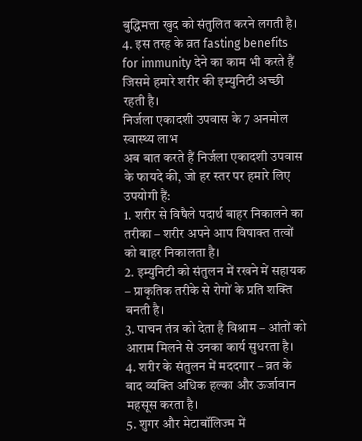बुद्धिमत्ता खुद को संतुलित करने लगती है।
4. इस तरह के व्रत fasting benefits for immunity देने का काम भी करते हैं जिसमे हमारे शरीर की इम्युनिटी अच्छी रहती है।
निर्जला एकादशी उपवास के 7 अनमोल स्वास्थ्य लाभ
अब बात करते हैं निर्जला एकादशी उपवास के फायदे की, जो हर स्तर पर हमारे लिए उपयोगी हैं:
1. शरीर से विषैले पदार्थ बाहर निकालने का तरीका – शरीर अपने आप विषाक्त तत्वों को बाहर निकालता है।
2. इम्युनिटी को संतुलन में रखने में सहायक – प्राकृतिक तरीके से रोगों के प्रति शक्ति बनती है।
3. पाचन तंत्र को देता है विश्राम – आंतों को आराम मिलने से उनका कार्य सुधरता है।
4. शरीर के संतुलन में मददगार – व्रत के बाद व्यक्ति अधिक हल्का और ऊर्जावान महसूस करता है।
5. शुगर और मेटाबॉलिज्म में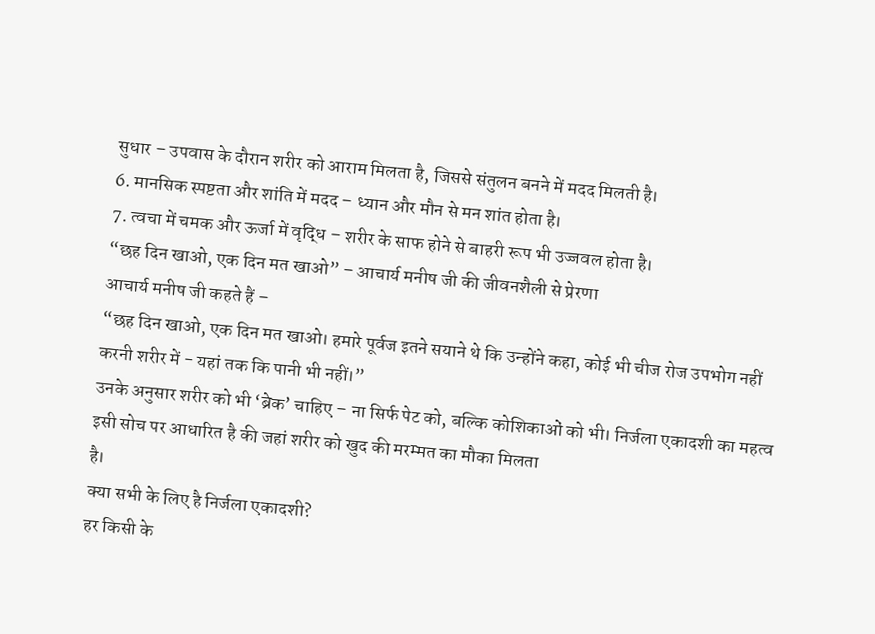सुधार – उपवास के दौरान शरीर को आराम मिलता है, जिससे संतुलन बनने में मदद मिलती है।
6. मानसिक स्पष्टता और शांति में मदद – ध्यान और मौन से मन शांत होता है।
7. त्वचा में चमक और ऊर्जा में वृद्धि – शरीर के साफ होने से बाहरी रूप भी उज्जवल होता है।
“छह दिन खाओ, एक दिन मत खाओ” – आचार्य मनीष जी की जीवनशैली से प्रेरणा
आचार्य मनीष जी कहते हैं –
“छह दिन खाओ, एक दिन मत खाओ। हमारे पूर्वज इतने सयाने थे कि उन्होंने कहा, कोई भी चीज रोज उपभोग नहीं करनी शरीर में - यहां तक कि पानी भी नहीं।”
उनके अनुसार शरीर को भी ‘ब्रेक’ चाहिए – ना सिर्फ पेट को, बल्कि कोशिकाओं को भी। निर्जला एकादशी का महत्व इसी सोच पर आधारित है की जहां शरीर को खुद की मरम्मत का मौका मिलता
है।
क्या सभी के लिए है निर्जला एकादशी?
हर किसी के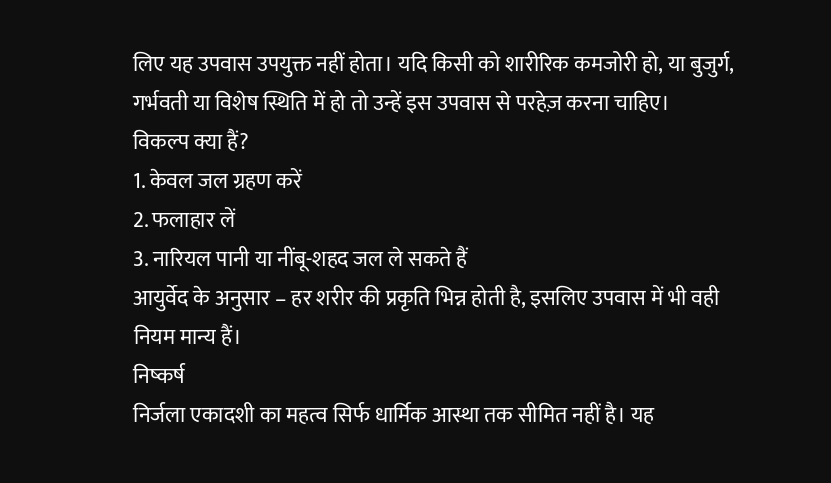लिए यह उपवास उपयुक्त नहीं होता। यदि किसी को शारीरिक कमजोरी हो, या बुजुर्ग, गर्भवती या विशेष स्थिति में हो तो उन्हें इस उपवास से परहेज़ करना चाहिए।
विकल्प क्या हैं?
1. केवल जल ग्रहण करें
2. फलाहार लें
3. नारियल पानी या नींबू-शहद जल ले सकते हैं
आयुर्वेद के अनुसार – हर शरीर की प्रकृति भिन्न होती है, इसलिए उपवास में भी वही नियम मान्य हैं।
निष्कर्ष
निर्जला एकादशी का महत्व सिर्फ धार्मिक आस्था तक सीमित नहीं है। यह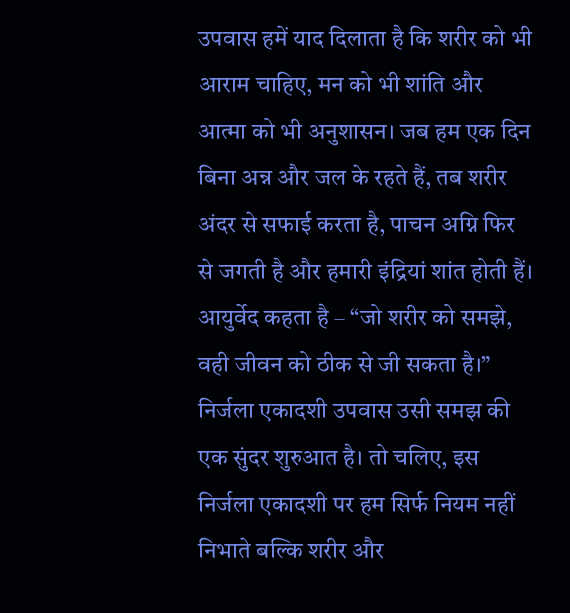उपवास हमें याद दिलाता है कि शरीर को भी आराम चाहिए, मन को भी शांति और आत्मा को भी अनुशासन। जब हम एक दिन बिना अन्न और जल के रहते हैं, तब शरीर अंदर से सफाई करता है, पाचन अग्नि फिर से जगती है और हमारी इंद्रियां शांत होती हैं।
आयुर्वेद कहता है – “जो शरीर को समझे, वही जीवन को ठीक से जी सकता है।”
निर्जला एकादशी उपवास उसी समझ की एक सुंदर शुरुआत है। तो चलिए, इस निर्जला एकादशी पर हम सिर्फ नियम नहीं निभाते बल्कि शरीर और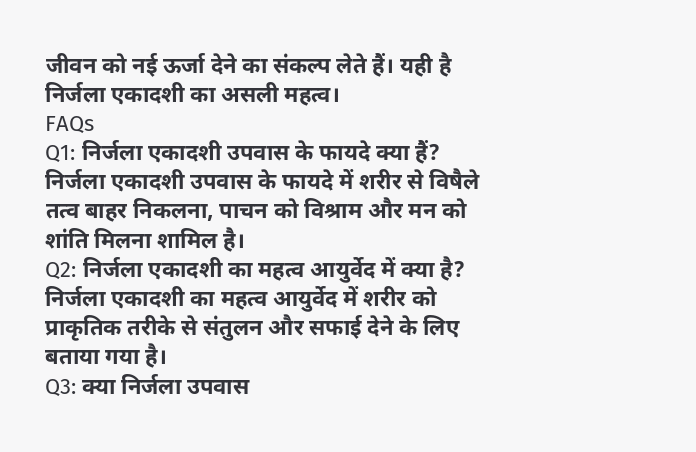जीवन को नई ऊर्जा देने का संकल्प लेते हैं। यही है निर्जला एकादशी का असली महत्व।
FAQs
Q1: निर्जला एकादशी उपवास के फायदे क्या हैं?
निर्जला एकादशी उपवास के फायदे में शरीर से विषैले तत्व बाहर निकलना, पाचन को विश्राम और मन को शांति मिलना शामिल है।
Q2: निर्जला एकादशी का महत्व आयुर्वेद में क्या है?
निर्जला एकादशी का महत्व आयुर्वेद में शरीर को प्राकृतिक तरीके से संतुलन और सफाई देने के लिए बताया गया है।
Q3: क्या निर्जला उपवास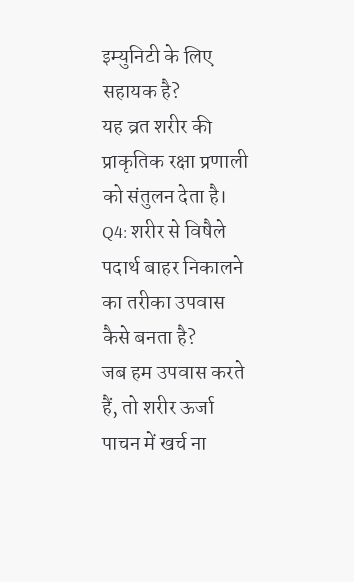इम्युनिटी के लिए सहायक है?
यह व्रत शरीर की प्राकृतिक रक्षा प्रणाली को संतुलन देता है।
Q4: शरीर से विषैले पदार्थ बाहर निकालने का तरीका उपवास कैसे बनता है?
जब हम उपवास करते हैं, तो शरीर ऊर्जा पाचन में खर्च ना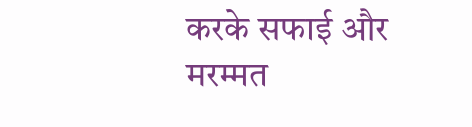करके सफाई और मरम्मत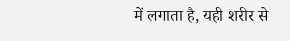में लगाता है, यही शरीर से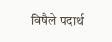विषैले पदार्थ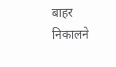बाहर निकालने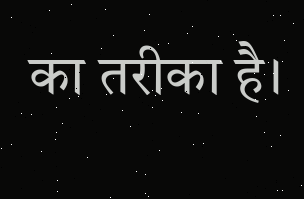का तरीका है।